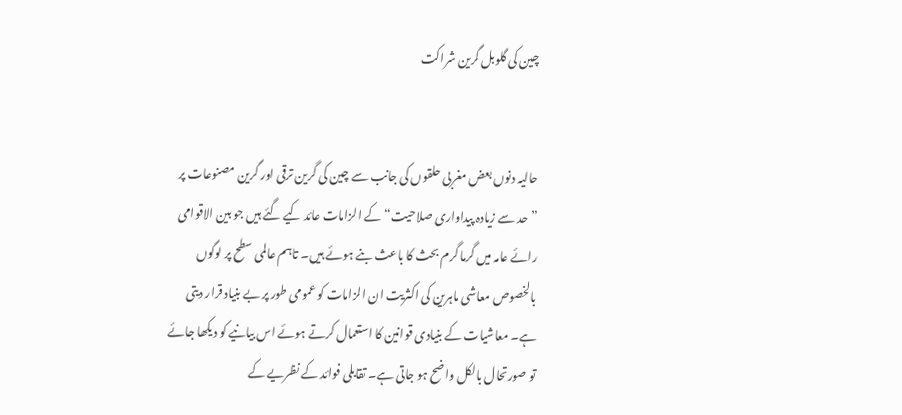چین کی گلوبل گرین شراکت


حالیہ دنوں بعض مغربی حلقوں کی جانب سے چین کی گرین ترقی اور گرین مصنوعات پر ”حد سے زیادہ پیداواری صلاحیت“ کے الزامات عائد کیے گئے ہیں جو بین الاقوامی رائے عامہ میں گرما گرم بحث کا باعث بنے ہوئے ہیں۔ تاہم عالمی سطح پر لوگوں بالخصوص معاشی ماہرین کی اکثریت ان الزامات کو عمومی طور پر بے بنیاد قرار دیتی ہے۔ معاشیات کے بنیادی قوانین کا استعمال کرتے ہوئے اس بیانیے کو دیکھا جائے تو صورتحال بالکل واضح ہو جاتی ہے۔ تقابلی فوائد کے نظریے کے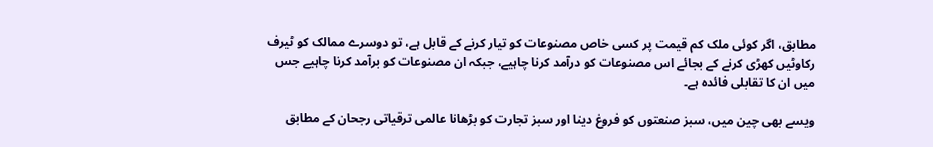مطابق، اگر کوئی ملک کم قیمت پر کسی خاص مصنوعات کو تیار کرنے کے قابل ہے، تو دوسرے ممالک کو ٹیرف رکاوٹیں کھڑی کرنے کے بجائے اس مصنوعات کو درآمد کرنا چاہیے، جبکہ ان مصنوعات کو برآمد کرنا چاہیے جس میں ان کا تقابلی فائدہ ہے۔

ویسے بھی چین میں، سبز صنعتوں کو فروغ دینا اور سبز تجارت کو بڑھانا عالمی ترقیاتی رجحان کے مطابق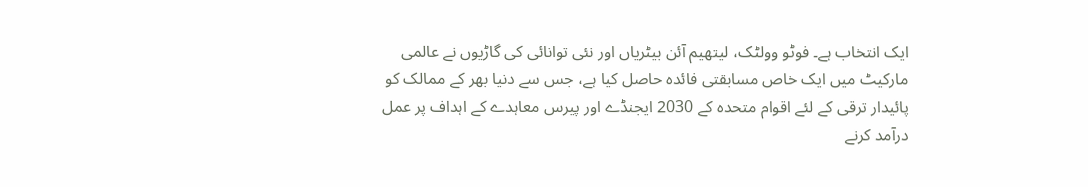ایک انتخاب ہے۔ فوٹو وولٹک، لیتھیم آئن بیٹریاں اور نئی توانائی کی گاڑیوں نے عالمی مارکیٹ میں ایک خاص مسابقتی فائدہ حاصل کیا ہے، جس سے دنیا بھر کے ممالک کو پائیدار ترقی کے لئے اقوام متحدہ کے 2030 ایجنڈے اور پیرس معاہدے کے اہداف پر عمل درآمد کرنے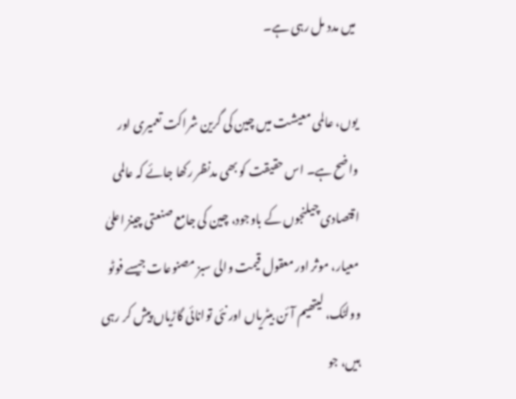میں مدد مل رہی ہے۔

یوں، عالمی معیشت میں چین کی گرین شراکت تعمیری اور واضح ہے۔ اس حقیقت کو بھی مدنظر رکھا جائے کہ عالمی اقتصادی چیلنجوں کے باوجود، چین کی جامع صنعتی چینز اعلیٰ معیار، موثر اور معقول قیمت والی سبز مصنوعات جیسے فوٹو وولٹک، لیتھیم آئن بیٹریاں اور نئی توانائی گاڑیاں پیش کر رہی ہیں، جو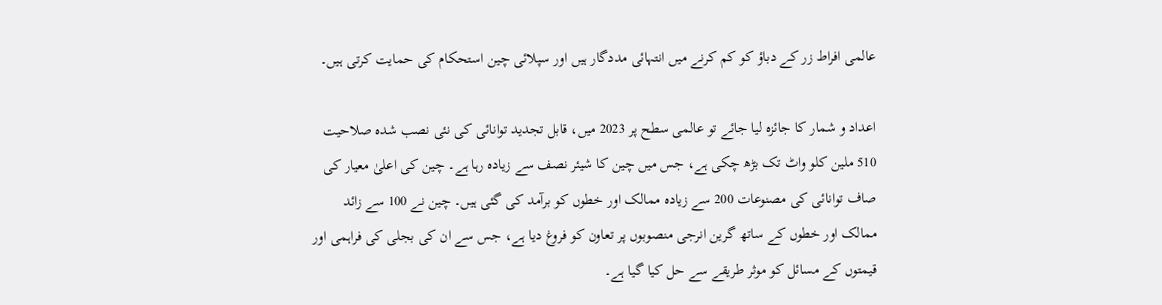عالمی افراط زر کے دباؤ کو کم کرنے میں انتہائی مددگار ہیں اور سپلائی چین استحکام کی حمایت کرتی ہیں۔

اعداد و شمار کا جائزہ لیا جائے تو عالمی سطح پر 2023 میں، قابل تجدید توانائی کی نئی نصب شدہ صلاحیت 510 ملین کلو واٹ تک بڑھ چکی ہے، جس میں چین کا شیئر نصف سے زیادہ رہا ہے۔ چین کی اعلیٰ معیار کی صاف توانائی کی مصنوعات 200 سے زیادہ ممالک اور خطوں کو برآمد کی گئی ہیں۔ چین نے 100 سے زائد ممالک اور خطوں کے ساتھ گرین انرجی منصوبوں پر تعاون کو فروغ دیا ہے، جس سے ان کی بجلی کی فراہمی اور قیمتوں کے مسائل کو موثر طریقے سے حل کیا گیا ہے۔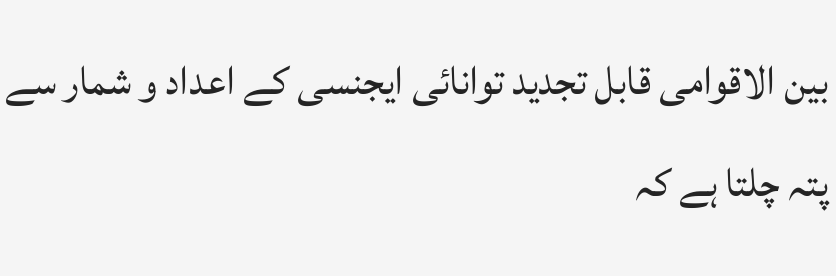بین الاقوامی قابل تجدید توانائی ایجنسی کے اعداد و شمار سے پتہ چلتا ہے کہ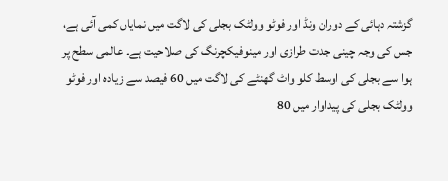گزشتہ دہائی کے دوران ونڈ اور فوٹو وولٹک بجلی کی لاگت میں نمایاں کمی آئی ہے، جس کی وجہ چینی جدت طرازی اور مینوفیکچرنگ کی صلاحیت ہے۔ عالمی سطح پر ہوا سے بجلی کی اوسط کلو واٹ گھنٹے کی لاگت میں 60 فیصد سے زیادہ اور فوٹو وولٹک بجلی کی پیداوار میں 80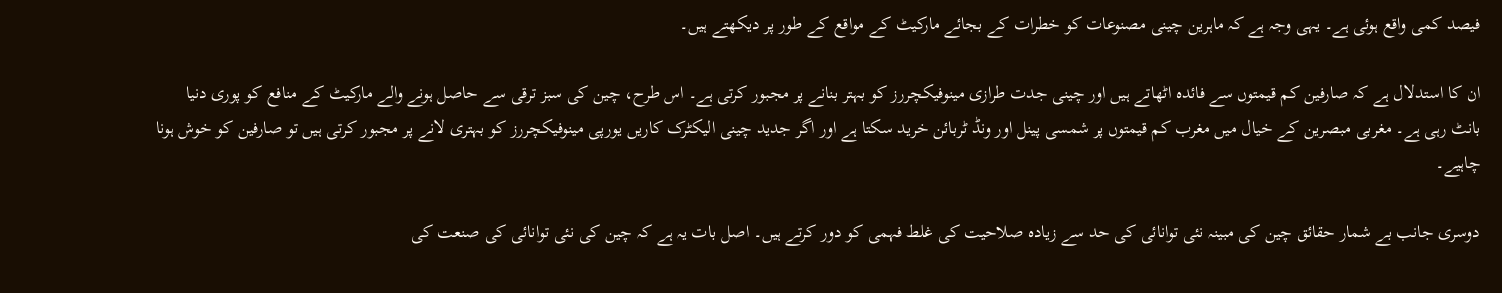فیصد کمی واقع ہوئی ہے۔ یہی وجہ ہے کہ ماہرین چینی مصنوعات کو خطرات کے بجائے مارکیٹ کے مواقع کے طور پر دیکھتے ہیں۔

ان کا استدلال ہے کہ صارفین کم قیمتوں سے فائدہ اٹھاتے ہیں اور چینی جدت طرازی مینوفیکچررز کو بہتر بنانے پر مجبور کرتی ہے۔ اس طرح، چین کی سبز ترقی سے حاصل ہونے والے مارکیٹ کے منافع کو پوری دنیا بانٹ رہی ہے۔ مغربی مبصرین کے خیال میں مغرب کم قیمتوں پر شمسی پینل اور ونڈ ٹربائن خرید سکتا ہے اور اگر جدید چینی الیکٹرک کاریں یورپی مینوفیکچررز کو بہتری لانے پر مجبور کرتی ہیں تو صارفین کو خوش ہونا چاہیے۔

دوسری جانب بے شمار حقائق چین کی مبینہ نئی توانائی کی حد سے زیادہ صلاحیت کی غلط فہمی کو دور کرتے ہیں۔ اصل بات یہ ہے کہ چین کی نئی توانائی کی صنعت کی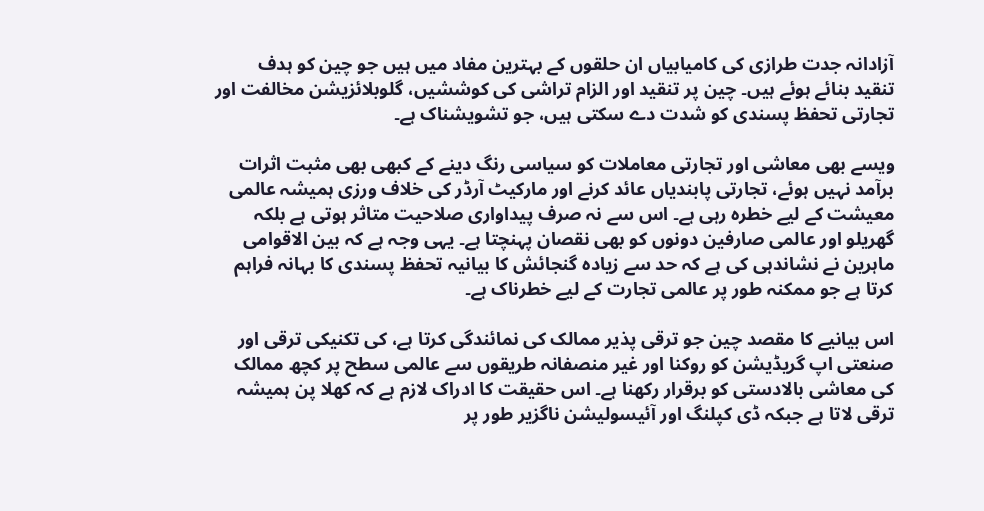آزادانہ جدت طرازی کی کامیابیاں ان حلقوں کے بہترین مفاد میں ہیں جو چین کو ہدف تنقید بنائے ہوئے ہیں۔ چین پر تنقید اور الزام تراشی کی کوششیں، گلوبلائزیشن مخالفت اور تجارتی تحفظ پسندی کو شدت دے سکتی ہیں، جو تشویشناک ہے۔

ویسے بھی معاشی اور تجارتی معاملات کو سیاسی رنگ دینے کے کبھی بھی مثبت اثرات برآمد نہیں ہوئے، تجارتی پابندیاں عائد کرنے اور مارکیٹ آرڈر کی خلاف ورزی ہمیشہ عالمی معیشت کے لیے خطرہ رہی ہے۔ اس سے نہ صرف پیداواری صلاحیت متاثر ہوتی ہے بلکہ گھریلو اور عالمی صارفین دونوں کو بھی نقصان پہنچتا ہے۔ یہی وجہ ہے کہ بین الاقوامی ماہرین نے نشاندہی کی ہے کہ حد سے زیادہ گنجائش کا بیانیہ تحفظ پسندی کا بہانہ فراہم کرتا ہے جو ممکنہ طور پر عالمی تجارت کے لیے خطرناک ہے۔

اس بیانیے کا مقصد چین جو ترقی پذیر ممالک کی نمائندگی کرتا ہے، کی تکنیکی ترقی اور صنعتی اپ گریڈیشن کو روکنا اور غیر منصفانہ طریقوں سے عالمی سطح پر کچھ ممالک کی معاشی بالادستی کو برقرار رکھنا ہے۔ اس حقیقت کا ادراک لازم ہے کہ کھلا پن ہمیشہ ترقی لاتا ہے جبکہ ڈی کپلنگ اور آئیسولیشن ناگزیر طور پر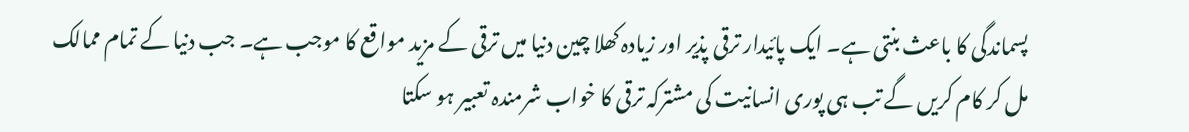پسماندگی کا باعث بنتی ہے۔ ایک پائیدار ترقی پذیر اور زیادہ کھلا چین دنیا میں ترقی کے مزید مواقع کا موجب ہے۔ جب دنیا کے تمام ممالک مل کر کام کریں گے تب ہی پوری انسانیت کی مشترکہ ترقی کا خواب شرمندہ تعبیر ہو سکتا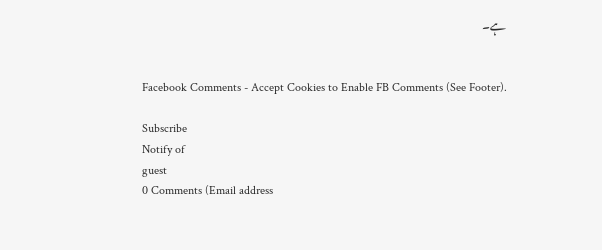ہے۔


Facebook Comments - Accept Cookies to Enable FB Comments (See Footer).

Subscribe
Notify of
guest
0 Comments (Email address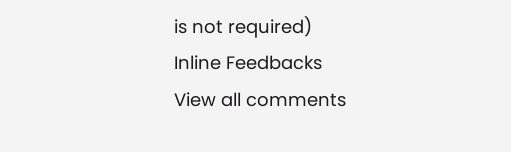is not required)
Inline Feedbacks
View all comments